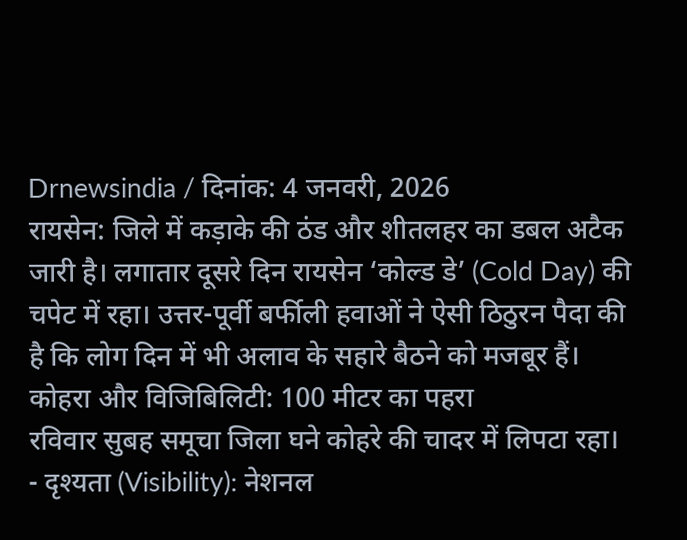Drnewsindia / दिनांक: 4 जनवरी, 2026
रायसेन: जिले में कड़ाके की ठंड और शीतलहर का डबल अटैक जारी है। लगातार दूसरे दिन रायसेन ‘कोल्ड डे’ (Cold Day) की चपेट में रहा। उत्तर-पूर्वी बर्फीली हवाओं ने ऐसी ठिठुरन पैदा की है कि लोग दिन में भी अलाव के सहारे बैठने को मजबूर हैं।
कोहरा और विजिबिलिटी: 100 मीटर का पहरा
रविवार सुबह समूचा जिला घने कोहरे की चादर में लिपटा रहा।
- दृश्यता (Visibility): नेशनल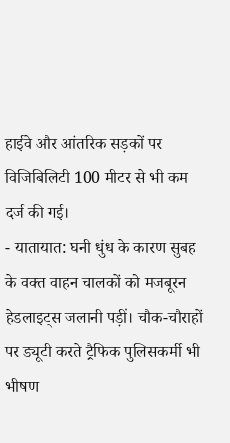हाईवे और आंतरिक सड़कों पर विजिबिलिटी 100 मीटर से भी कम दर्ज की गई।
- यातायात: घनी धुंध के कारण सुबह के वक्त वाहन चालकों को मजबूरन हेडलाइट्स जलानी पड़ीं। चौक-चौराहों पर ड्यूटी करते ट्रैफिक पुलिसकर्मी भी भीषण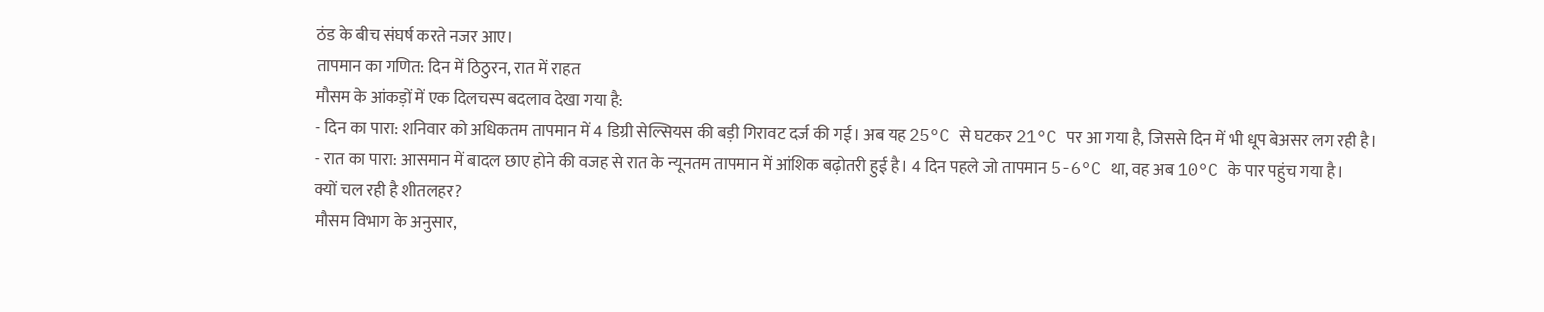ठंड के बीच संघर्ष करते नजर आए।
तापमान का गणित: दिन में ठिठुरन, रात में राहत
मौसम के आंकड़ों में एक दिलचस्प बदलाव देखा गया है:
- दिन का पारा: शनिवार को अधिकतम तापमान में 4 डिग्री सेल्सियस की बड़ी गिरावट दर्ज की गई। अब यह 25°C से घटकर 21°C पर आ गया है, जिससे दिन में भी धूप बेअसर लग रही है।
- रात का पारा: आसमान में बादल छाए होने की वजह से रात के न्यूनतम तापमान में आंशिक बढ़ोतरी हुई है। 4 दिन पहले जो तापमान 5-6°C था, वह अब 10°C के पार पहुंच गया है।
क्यों चल रही है शीतलहर?
मौसम विभाग के अनुसार,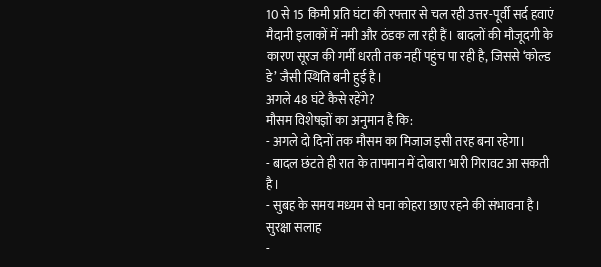10 से 15 किमी प्रति घंटा की रफ्तार से चल रही उत्तर-पूर्वी सर्द हवाएं मैदानी इलाकों में नमी और ठंडक ला रही हैं। बादलों की मौजूदगी के कारण सूरज की गर्मी धरती तक नहीं पहुंच पा रही है, जिससे ‘कोल्ड डे’ जैसी स्थिति बनी हुई है।
अगले 48 घंटे कैसे रहेंगे?
मौसम विशेषज्ञों का अनुमान है कि:
- अगले दो दिनों तक मौसम का मिजाज इसी तरह बना रहेगा।
- बादल छंटते ही रात के तापमान में दोबारा भारी गिरावट आ सकती है।
- सुबह के समय मध्यम से घना कोहरा छाए रहने की संभावना है।
सुरक्षा सलाह
-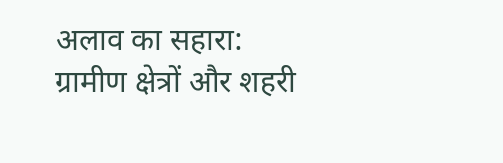अलाव का सहारा: ग्रामीण क्षेत्रों और शहरी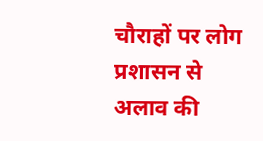चौराहों पर लोग प्रशासन से अलाव की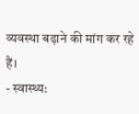व्यवस्था बढ़ाने की मांग कर रहे हैं।
- स्वास्थ्य: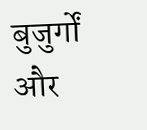बुजुर्गों और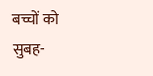बच्चों को सुबह-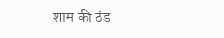शाम की ठंड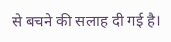से बचने की सलाह दी गई है।